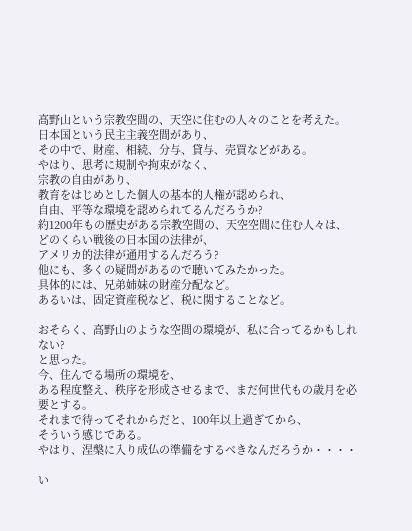高野山という宗教空間の、天空に住むの人々のことを考えた。
日本国という民主主義空間があり、
その中で、財産、相続、分与、貸与、売買などがある。
やはり、思考に規制や拘束がなく、
宗教の自由があり、
教育をはじめとした個人の基本的人権が認められ、
自由、平等な環境を認められてるんだろうか?
約1200年もの歴史がある宗教空間の、天空空間に住む人々は、
どのくらい戦後の日本国の法律が、
アメリカ的法律が通用するんだろう?
他にも、多くの疑問があるので聴いてみたかった。
具体的には、兄弟姉妹の財産分配など。
あるいは、固定資産税など、税に関することなど。

おそらく、高野山のような空間の環境が、私に合ってるかもしれない?
と思った。
今、住んでる場所の環境を、
ある程度整え、秩序を形成させるまで、まだ何世代もの歳月を必要とする。
それまで待ってそれからだと、100年以上過ぎてから、
そういう感じである。
やはり、涅槃に入り成仏の準備をするべきなんだろうか・・・・

い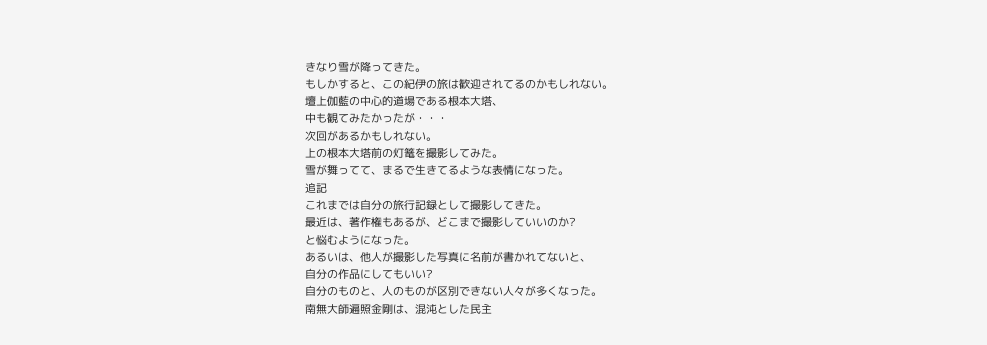きなり雪が降ってきた。
もしかすると、この紀伊の旅は歓迎されてるのかもしれない。
壇上伽藍の中心的道場である根本大塔、
中も観てみたかったが・・・
次回があるかもしれない。
上の根本大塔前の灯篭を撮影してみた。
雪が舞ってて、まるで生きてるような表情になった。
追記
これまでは自分の旅行記録として撮影してきた。
最近は、著作権もあるが、どこまで撮影していいのか?
と悩むようになった。
あるいは、他人が撮影した写真に名前が書かれてないと、
自分の作品にしてもいい?
自分のものと、人のものが区別できない人々が多くなった。
南無大師遍照金剛は、混沌とした民主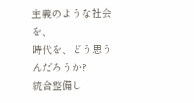主義のような社会を、
時代を、どう思うんだろうか?
統合整備し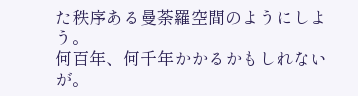た秩序ある曼荼羅空間のようにしよう。
何百年、何千年かかるかもしれないが。